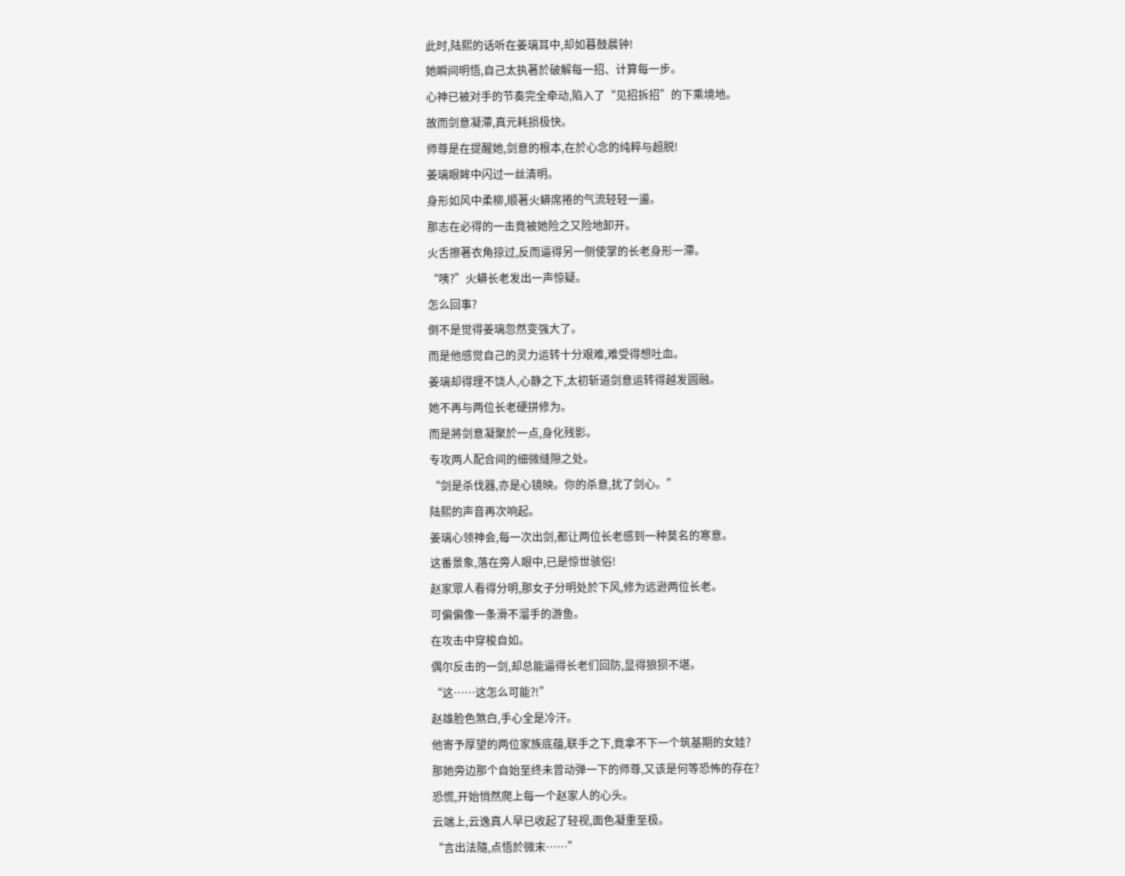此时,陆熙的话听在姜璃耳中,却如暮鼓晨钟!
她瞬间明悟,自己太执著於破解每一招、计算每一步。
心神已被对手的节奏完全牵动,陷入了“见招拆招”的下乘境地。
故而剑意凝滯,真元耗损极快。
师尊是在提醒她,剑意的根本,在於心念的纯粹与超脱!
姜璃眼眸中闪过一丝清明。
身形如风中柔柳,顺著火蟒席捲的气流轻轻一盪。
那志在必得的一击竟被她险之又险地卸开。
火舌擦著衣角掠过,反而逼得另一侧使掌的长老身形一滯。
“咦?”火蟒长老发出一声惊疑。
怎么回事?
倒不是觉得姜璃忽然变强大了。
而是他感觉自己的灵力运转十分艰难,难受得想吐血。
姜璃却得理不饶人,心静之下,太初斩道剑意运转得越发圆融。
她不再与两位长老硬拼修为。
而是將剑意凝聚於一点,身化残影。
专攻两人配合间的细微缝隙之处。
“剑是杀伐器,亦是心镜映。你的杀意,扰了剑心。”
陆熙的声音再次响起。
姜璃心领神会,每一次出剑,都让两位长老感到一种莫名的寒意。
这番景象,落在旁人眼中,已是惊世骇俗!
赵家眾人看得分明,那女子分明处於下风,修为远逊两位长老。
可偏偏像一条滑不溜手的游鱼。
在攻击中穿梭自如。
偶尔反击的一剑,却总能逼得长老们回防,显得狼狈不堪。
“这……这怎么可能?!”
赵雄脸色煞白,手心全是冷汗。
他寄予厚望的两位家族底蕴,联手之下,竟拿不下一个筑基期的女娃?
那她旁边那个自始至终未曾动弹一下的师尊,又该是何等恐怖的存在?
恐慌,开始悄然爬上每一个赵家人的心头。
云端上,云逸真人早已收起了轻视,面色凝重至极。
“言出法隨,点悟於微末……”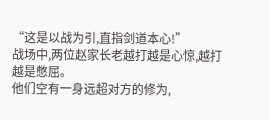“这是以战为引,直指剑道本心!”
战场中,两位赵家长老越打越是心惊,越打越是憋屈。
他们空有一身远超对方的修为,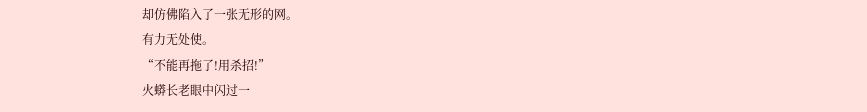却仿佛陷入了一张无形的网。
有力无处使。
“不能再拖了!用杀招!”
火蟒长老眼中闪过一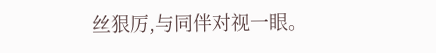丝狠厉,与同伴对视一眼。